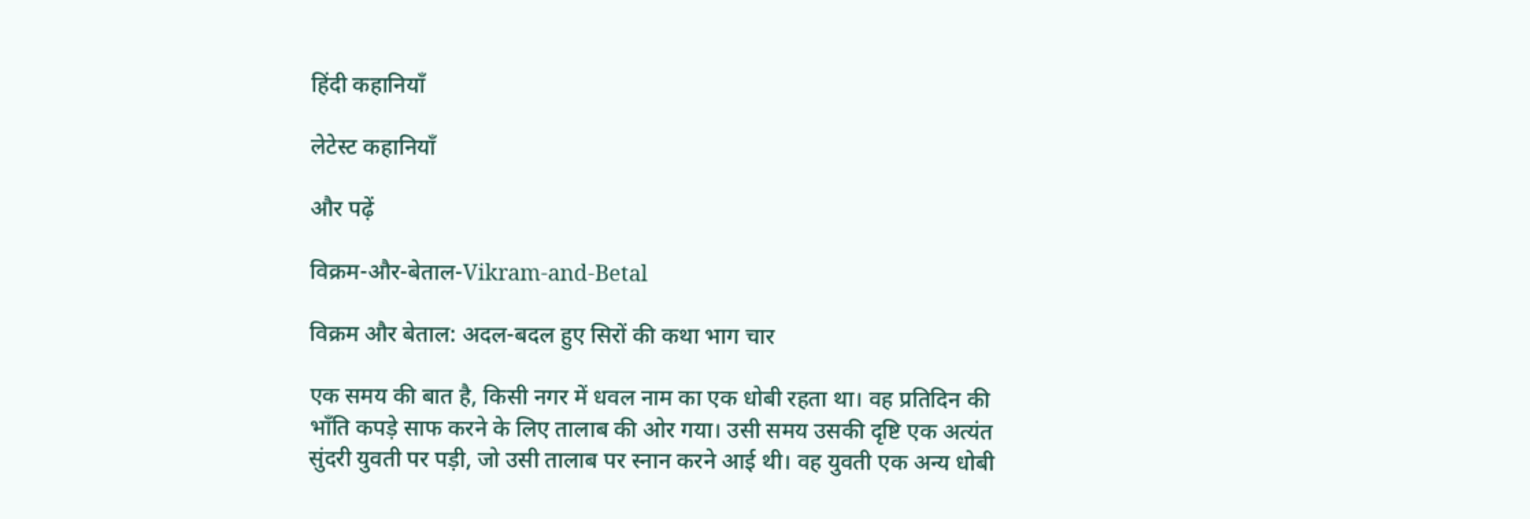हिंदी कहानियाँ

लेटेस्ट कहानियाँ

और पढ़ें

विक्रम-और-बेताल-Vikram-and-Betal

विक्रम और बेताल: अदल-बदल हुए सिरों की कथा भाग चार

एक समय की बात है, किसी नगर में धवल नाम का एक धोबी रहता था। वह प्रतिदिन की भाँति कपड़े साफ करने के लिए तालाब की ओर गया। उसी समय उसकी दृष्टि एक अत्यंत सुंदरी युवती पर पड़ी, जो उसी तालाब पर स्नान करने आई थी। वह युवती एक अन्य धोबी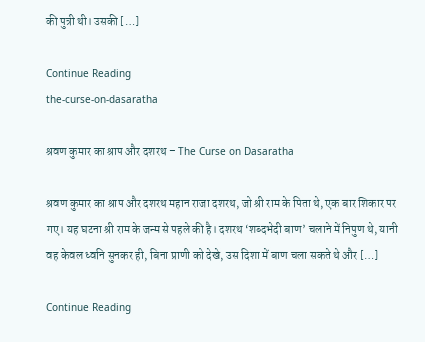की पुत्री थी। उसकी […]

Continue Reading
the-curse-on-dasaratha

श्रवण कुमार का श्राप और दशरथ – The Curse on Dasaratha

श्रवण कुमार का श्राप और दशरथ महान राजा दशरथ, जो श्री राम के पिता थे, एक बार शिकार पर गए। यह घटना श्री राम के जन्म से पहले की है। दशरथ ‘शब्दभेदी बाण’ चलाने में निपुण थे, यानी वह केवल ध्वनि सुनकर ही, बिना प्राणी को देखे, उस दिशा में बाण चला सकते थे और […]

Continue Reading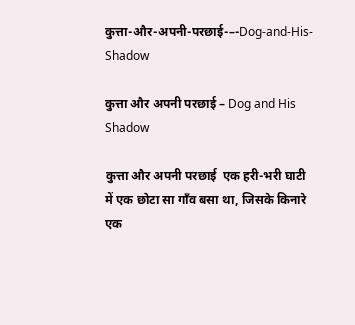कुत्ता-और-अपनी-परछाई-–-Dog-and-His-Shadow

कुत्ता और अपनी परछाई – Dog and His Shadow

कुत्ता और अपनी परछाई  एक हरी-भरी घाटी में एक छोटा सा गाँव बसा था, जिसके किनारे एक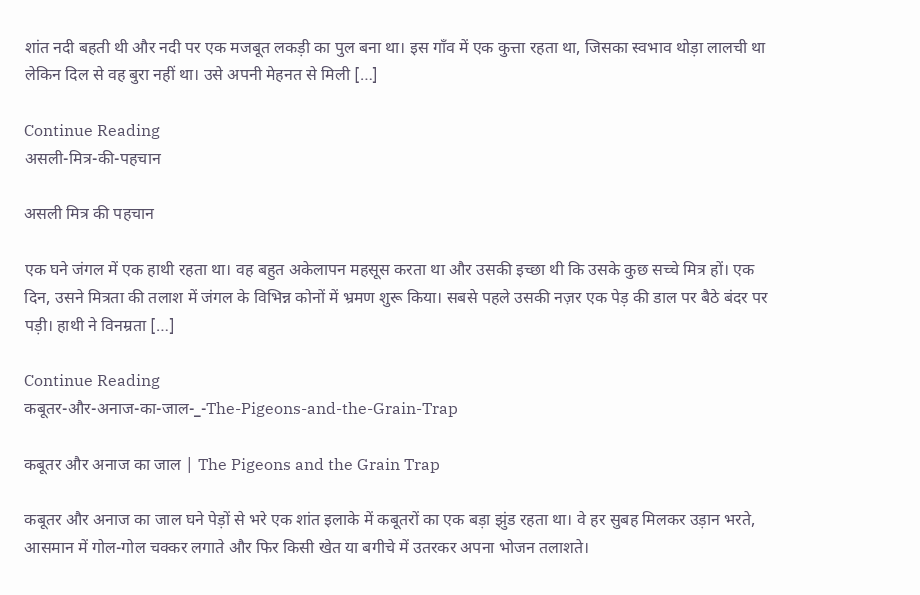शांत नदी बहती थी और नदी पर एक मजबूत लकड़ी का पुल बना था। इस गाँव में एक कुत्ता रहता था, जिसका स्वभाव थोड़ा लालची था लेकिन दिल से वह बुरा नहीं था। उसे अपनी मेहनत से मिली […]

Continue Reading
असली-मित्र-की-पहचान

असली मित्र की पहचान

एक घने जंगल में एक हाथी रहता था। वह बहुत अकेलापन महसूस करता था और उसकी इच्छा थी कि उसके कुछ सच्चे मित्र हों। एक दिन, उसने मित्रता की तलाश में जंगल के विभिन्न कोनों में भ्रमण शुरू किया। सबसे पहले उसकी नज़र एक पेड़ की डाल पर बैठे बंदर पर पड़ी। हाथी ने विनम्रता […]

Continue Reading
कबूतर-और-अनाज-का-जाल-_-The-Pigeons-and-the-Grain-Trap

कबूतर और अनाज का जाल | The Pigeons and the Grain Trap

कबूतर और अनाज का जाल घने पेड़ों से भरे एक शांत इलाके में कबूतरों का एक बड़ा झुंड रहता था। वे हर सुबह मिलकर उड़ान भरते, आसमान में गोल-गोल चक्कर लगाते और फिर किसी खेत या बगीचे में उतरकर अपना भोजन तलाशते।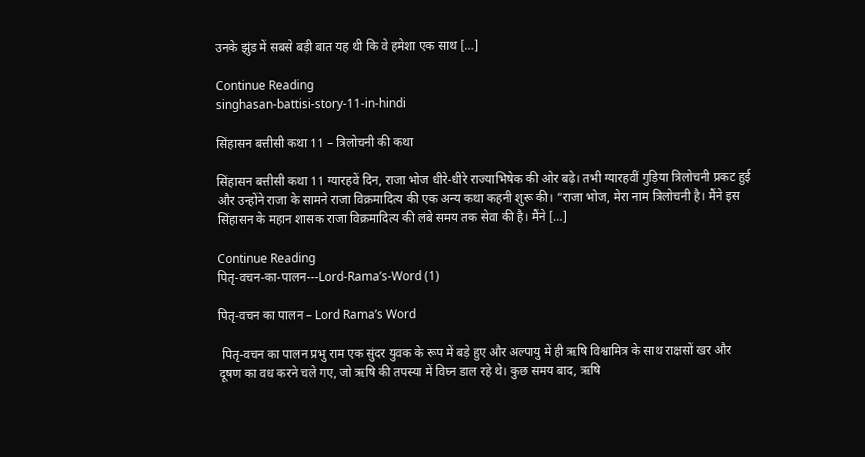उनके झुंड में सबसे बड़ी बात यह थी कि वे हमेशा एक साथ […]

Continue Reading
singhasan-battisi-story-11-in-hindi

सिंहासन बत्तीसी कथा 11 – त्रिलोचनी की कथा

सिंहासन बत्तीसी कथा 11 ग्यारहवें दिन, राजा भोज धीरे-धीरे राज्याभिषेक की ओर बढ़े। तभी ग्यारहवीं गुड़िया त्रिलोचनी प्रकट हुई और उन्होंने राजा के सामने राजा विक्रमादित्य की एक अन्य कथा कहनी शुरू की। “राजा भोज, मेरा नाम त्रिलोचनी है। मैंने इस सिंहासन के महान शासक राजा विक्रमादित्य की लंबे समय तक सेवा की है। मैंने […]

Continue Reading
पितृ-वचन-का-पालन---Lord-Rama’s-Word (1)

पितृ-वचन का पालन – Lord Rama’s Word

 पितृ-वचन का पालन प्रभु राम एक सुंदर युवक के रूप में बड़े हुए और अल्पायु में ही ऋषि विश्वामित्र के साथ राक्षसों खर और दूषण का वध करने चले गए, जो ऋषि की तपस्या में विघ्न डाल रहे थे। कुछ समय बाद, ऋषि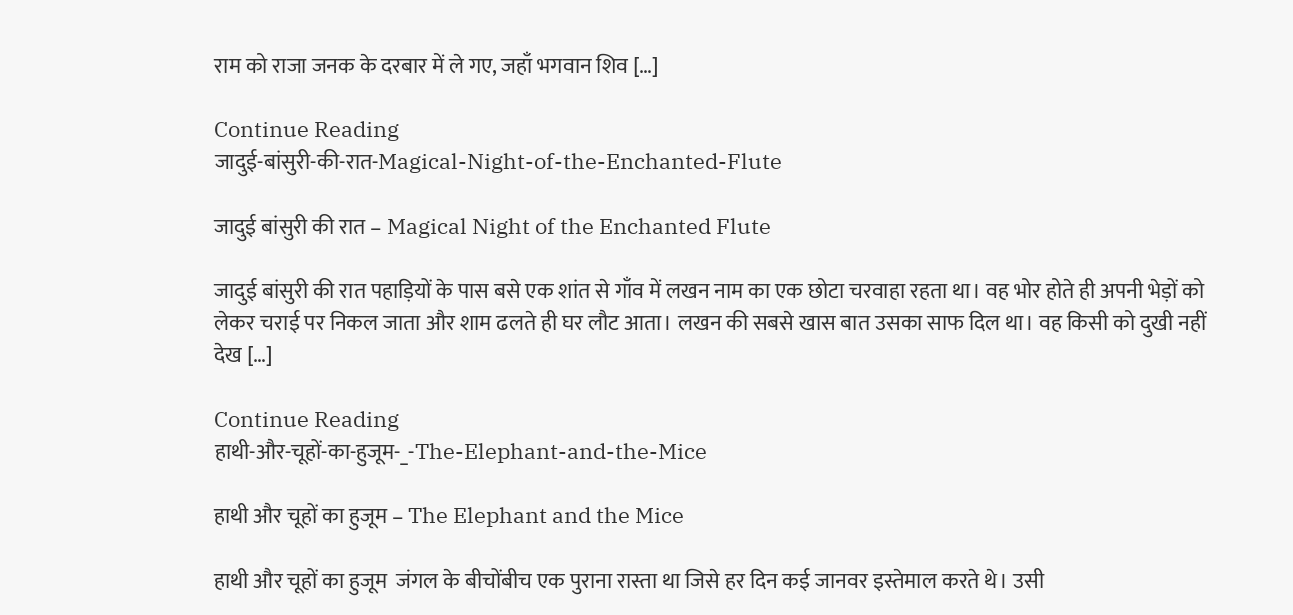राम को राजा जनक के दरबार में ले गए, जहाँ भगवान शिव […]

Continue Reading
जादुई-बांसुरी-की-रात-Magical-Night-of-the-Enchanted-Flute

जादुई बांसुरी की रात – Magical Night of the Enchanted Flute

जादुई बांसुरी की रात पहाड़ियों के पास बसे एक शांत से गाँव में लखन नाम का एक छोटा चरवाहा रहता था। वह भोर होते ही अपनी भेड़ों को लेकर चराई पर निकल जाता और शाम ढलते ही घर लौट आता। लखन की सबसे खास बात उसका साफ दिल था। वह किसी को दुखी नहीं देख […]

Continue Reading
हाथी-और-चूहों-का-हुजूम-_-The-Elephant-and-the-Mice

हाथी और चूहों का हुजूम – The Elephant and the Mice

हाथी और चूहों का हुजूम  जंगल के बीचोंबीच एक पुराना रास्ता था जिसे हर दिन कई जानवर इस्तेमाल करते थे। उसी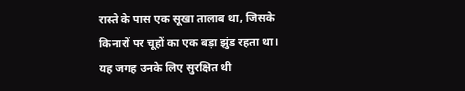रास्ते के पास एक सूखा तालाब था, जिसके किनारों पर चूहों का एक बड़ा झुंड रहता था। यह जगह उनके लिए सुरक्षित थी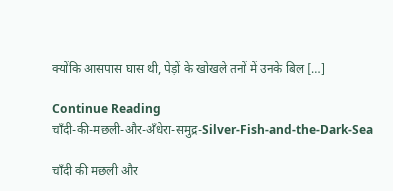क्योंकि आसपास घास थी, पेड़ों के खोखले तनों में उनके बिल […]

Continue Reading
चाँदी-की-मछली-और-अँधेरा-समुद्र-Silver-Fish-and-the-Dark-Sea

चाँदी की मछली और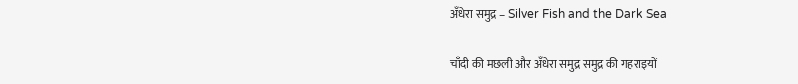अँधेरा समुद्र – Silver Fish and the Dark Sea

चाँदी की मछली और अँधेरा समुद्र समुद्र की गहराइयों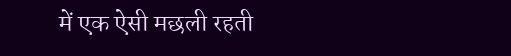में एक ऐसी मछली रहती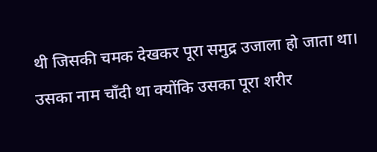थी जिसकी चमक देखकर पूरा समुद्र उजाला हो जाता था। उसका नाम चाँदी था क्योंकि उसका पूरा शरीर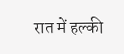रात में हल्की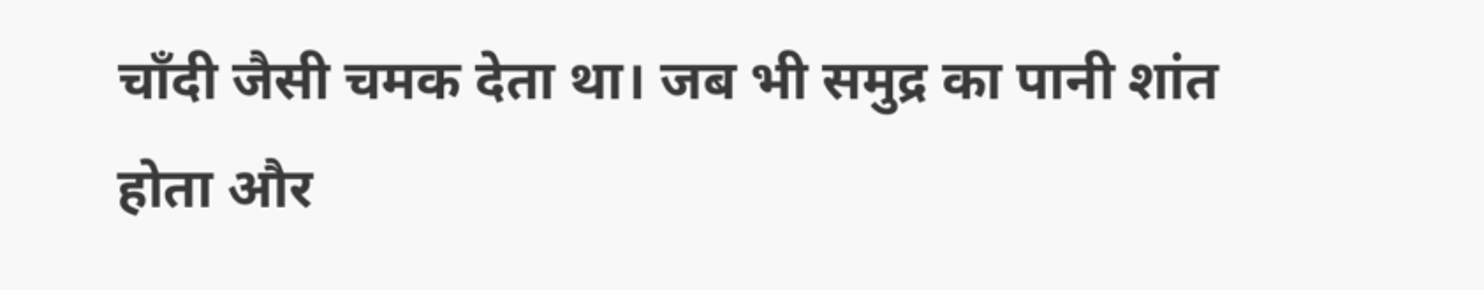चाँदी जैसी चमक देता था। जब भी समुद्र का पानी शांत होता और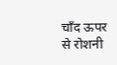चाँद ऊपर से रोशनी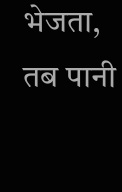भेजता, तब पानी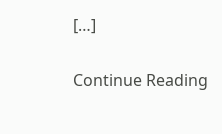[…]

Continue Reading